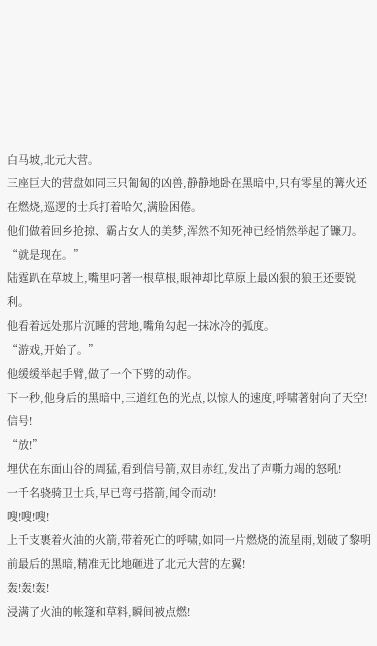白马坡,北元大营。
三座巨大的营盘如同三只匍匐的凶兽,静静地卧在黑暗中,只有零星的篝火还在燃烧,巡逻的士兵打着哈欠,满脸困倦。
他们做着回乡抢掠、霸占女人的美梦,浑然不知死神已经悄然举起了镰刀。
“就是现在。”
陆霆趴在草坡上,嘴里叼著一根草根,眼神却比草原上最凶狠的狼王还要锐利。
他看着远处那片沉睡的营地,嘴角勾起一抹冰冷的弧度。
“游戏,开始了。”
他缓缓举起手臂,做了一个下劈的动作。
下一秒,他身后的黑暗中,三道红色的光点,以惊人的速度,呼啸著射向了天空!
信号!
“放!”
埋伏在东面山谷的周猛,看到信号箭,双目赤红,发出了声嘶力竭的怒吼!
一千名骁骑卫士兵,早已弯弓搭箭,闻令而动!
嗖!嗖!嗖!
上千支裹着火油的火箭,带着死亡的呼啸,如同一片燃烧的流星雨,划破了黎明前最后的黑暗,精准无比地砸进了北元大营的左翼!
轰!轰!轰!
浸满了火油的帐篷和草料,瞬间被点燃!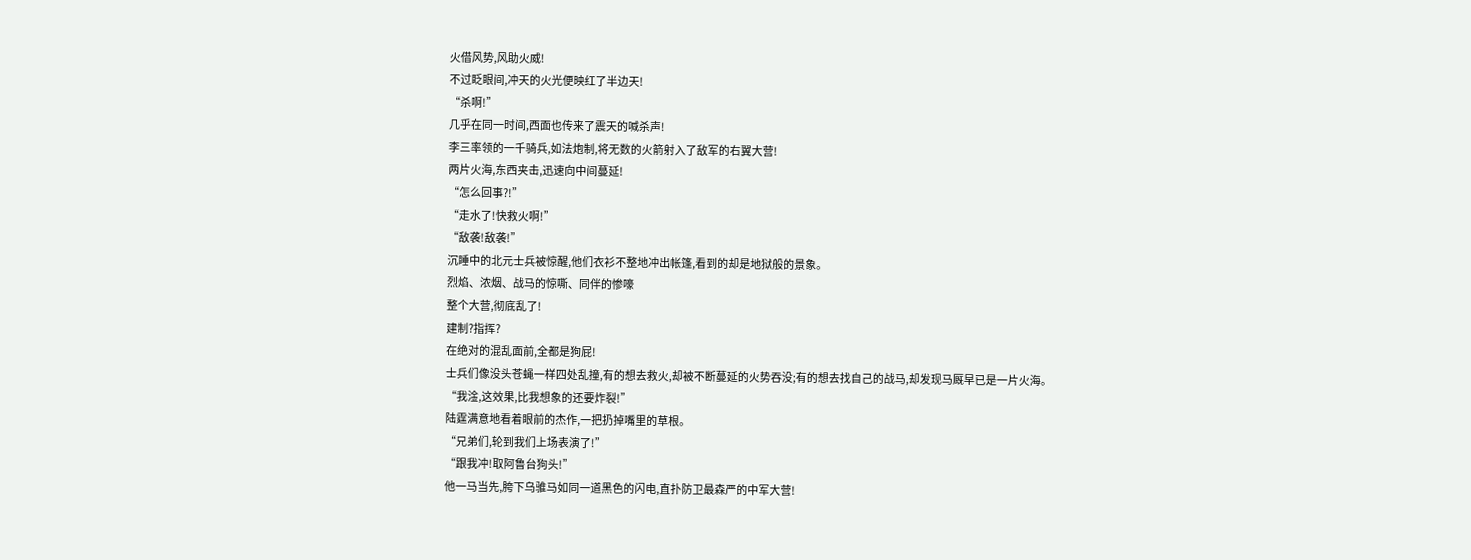火借风势,风助火威!
不过眨眼间,冲天的火光便映红了半边天!
“杀啊!”
几乎在同一时间,西面也传来了震天的喊杀声!
李三率领的一千骑兵,如法炮制,将无数的火箭射入了敌军的右翼大营!
两片火海,东西夹击,迅速向中间蔓延!
“怎么回事?!”
“走水了!快救火啊!”
“敌袭!敌袭!”
沉睡中的北元士兵被惊醒,他们衣衫不整地冲出帐篷,看到的却是地狱般的景象。
烈焰、浓烟、战马的惊嘶、同伴的惨嚎
整个大营,彻底乱了!
建制?指挥?
在绝对的混乱面前,全都是狗屁!
士兵们像没头苍蝇一样四处乱撞,有的想去救火,却被不断蔓延的火势吞没;有的想去找自己的战马,却发现马厩早已是一片火海。
“我淦,这效果,比我想象的还要炸裂!”
陆霆满意地看着眼前的杰作,一把扔掉嘴里的草根。
“兄弟们,轮到我们上场表演了!”
“跟我冲!取阿鲁台狗头!”
他一马当先,胯下乌骓马如同一道黑色的闪电,直扑防卫最森严的中军大营!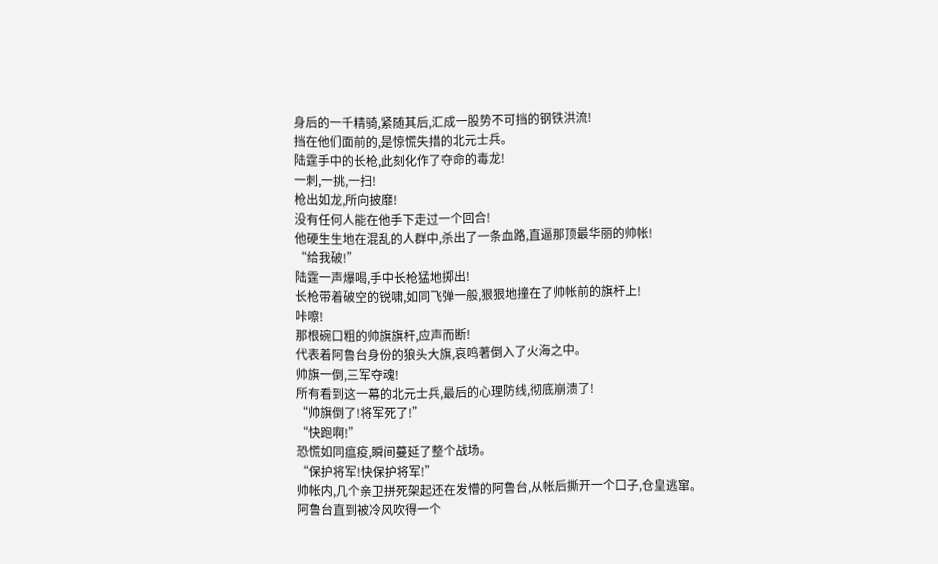身后的一千精骑,紧随其后,汇成一股势不可挡的钢铁洪流!
挡在他们面前的,是惊慌失措的北元士兵。
陆霆手中的长枪,此刻化作了夺命的毒龙!
一刺,一挑,一扫!
枪出如龙,所向披靡!
没有任何人能在他手下走过一个回合!
他硬生生地在混乱的人群中,杀出了一条血路,直逼那顶最华丽的帅帐!
“给我破!”
陆霆一声爆喝,手中长枪猛地掷出!
长枪带着破空的锐啸,如同飞弹一般,狠狠地撞在了帅帐前的旗杆上!
咔嚓!
那根碗口粗的帅旗旗杆,应声而断!
代表着阿鲁台身份的狼头大旗,哀鸣著倒入了火海之中。
帅旗一倒,三军夺魂!
所有看到这一幕的北元士兵,最后的心理防线,彻底崩溃了!
“帅旗倒了!将军死了!”
“快跑啊!”
恐慌如同瘟疫,瞬间蔓延了整个战场。
“保护将军!快保护将军!”
帅帐内,几个亲卫拼死架起还在发懵的阿鲁台,从帐后撕开一个口子,仓皇逃窜。
阿鲁台直到被冷风吹得一个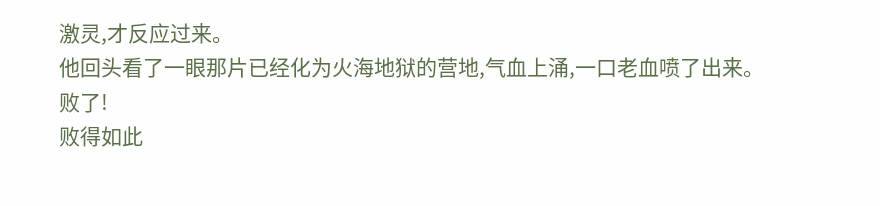激灵,才反应过来。
他回头看了一眼那片已经化为火海地狱的营地,气血上涌,一口老血喷了出来。
败了!
败得如此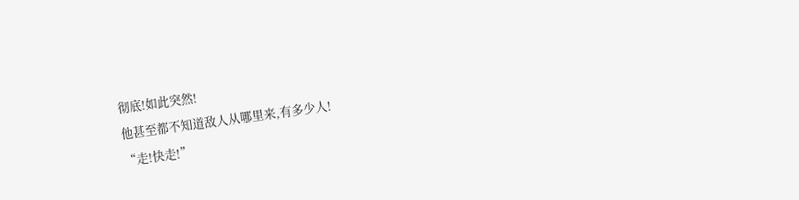彻底!如此突然!
他甚至都不知道敌人从哪里来,有多少人!
“走!快走!”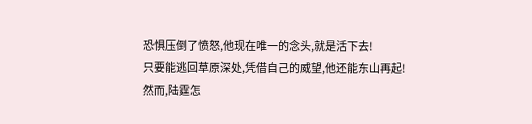恐惧压倒了愤怒,他现在唯一的念头,就是活下去!
只要能逃回草原深处,凭借自己的威望,他还能东山再起!
然而,陆霆怎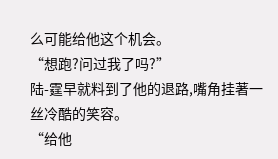么可能给他这个机会。
“想跑?问过我了吗?”
陆-霆早就料到了他的退路,嘴角挂著一丝冷酷的笑容。
“给他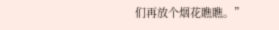们再放个烟花瞧瞧。”